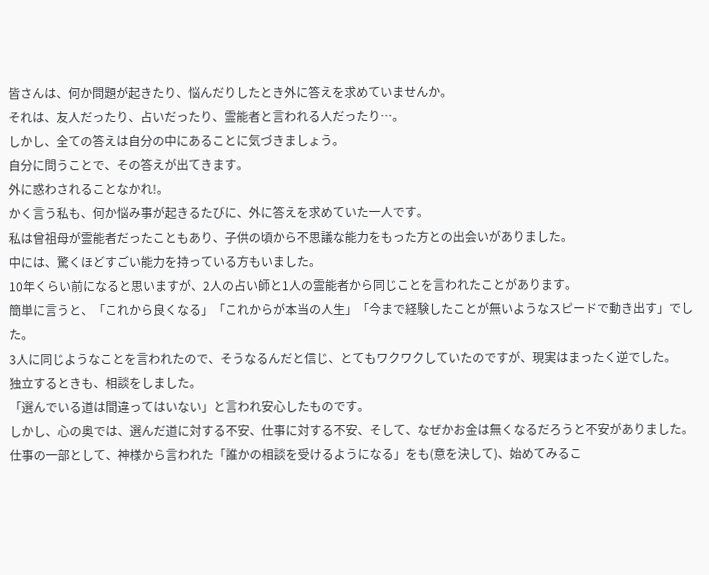皆さんは、何か問題が起きたり、悩んだりしたとき外に答えを求めていませんか。
それは、友人だったり、占いだったり、霊能者と言われる人だったり…。
しかし、全ての答えは自分の中にあることに気づきましょう。
自分に問うことで、その答えが出てきます。
外に惑わされることなかれ!。
かく言う私も、何か悩み事が起きるたびに、外に答えを求めていた一人です。
私は曾祖母が霊能者だったこともあり、子供の頃から不思議な能力をもった方との出会いがありました。
中には、驚くほどすごい能力を持っている方もいました。
10年くらい前になると思いますが、2人の占い師と1人の霊能者から同じことを言われたことがあります。
簡単に言うと、「これから良くなる」「これからが本当の人生」「今まで経験したことが無いようなスピードで動き出す」でした。
3人に同じようなことを言われたので、そうなるんだと信じ、とてもワクワクしていたのですが、現実はまったく逆でした。
独立するときも、相談をしました。
「選んでいる道は間違ってはいない」と言われ安心したものです。
しかし、心の奥では、選んだ道に対する不安、仕事に対する不安、そして、なぜかお金は無くなるだろうと不安がありました。
仕事の一部として、神様から言われた「誰かの相談を受けるようになる」をも(意を決して)、始めてみるこ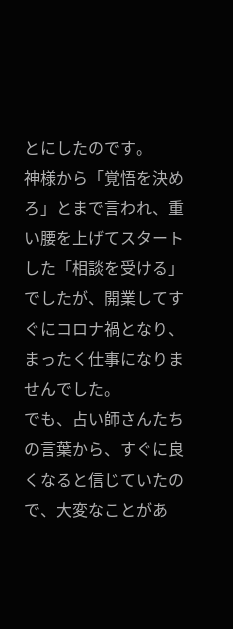とにしたのです。
神様から「覚悟を決めろ」とまで言われ、重い腰を上げてスタートした「相談を受ける」でしたが、開業してすぐにコロナ禍となり、まったく仕事になりませんでした。
でも、占い師さんたちの言葉から、すぐに良くなると信じていたので、大変なことがあ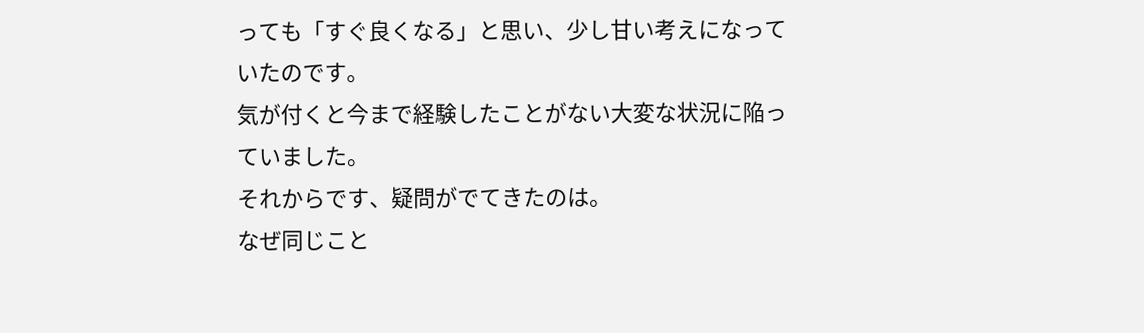っても「すぐ良くなる」と思い、少し甘い考えになっていたのです。
気が付くと今まで経験したことがない大変な状況に陥っていました。
それからです、疑問がでてきたのは。
なぜ同じこと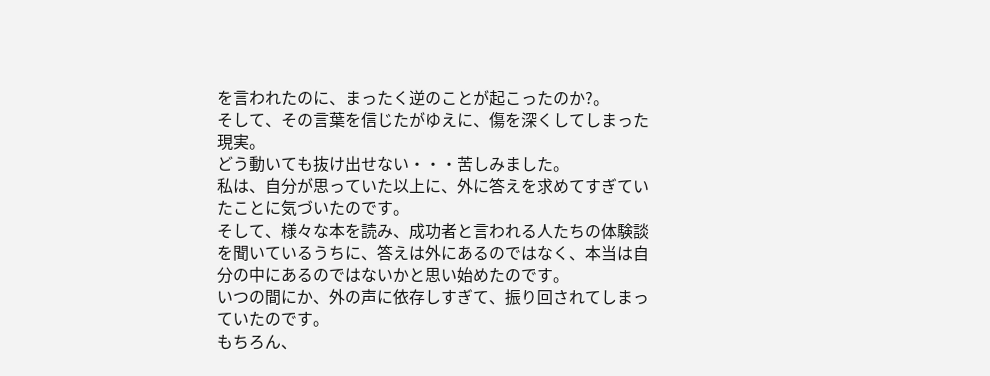を言われたのに、まったく逆のことが起こったのか?。
そして、その言葉を信じたがゆえに、傷を深くしてしまった現実。
どう動いても抜け出せない・・・苦しみました。
私は、自分が思っていた以上に、外に答えを求めてすぎていたことに気づいたのです。
そして、様々な本を読み、成功者と言われる人たちの体験談を聞いているうちに、答えは外にあるのではなく、本当は自分の中にあるのではないかと思い始めたのです。
いつの間にか、外の声に依存しすぎて、振り回されてしまっていたのです。
もちろん、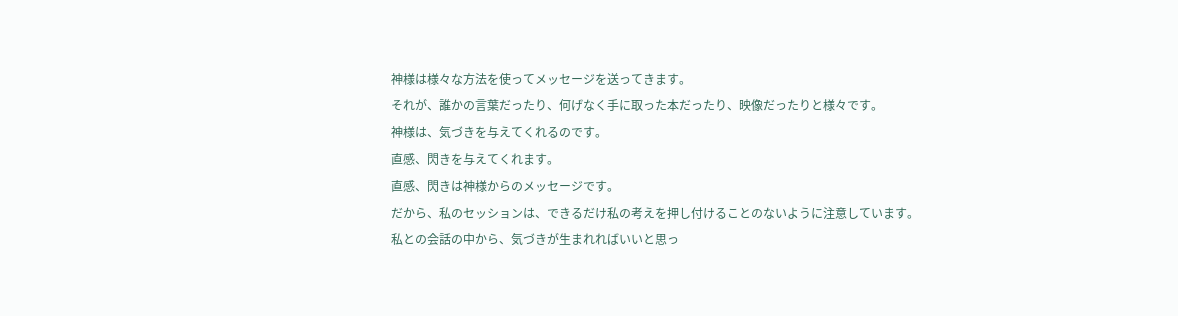神様は様々な方法を使ってメッセージを送ってきます。
それが、誰かの言葉だったり、何げなく手に取った本だったり、映像だったりと様々です。
神様は、気づきを与えてくれるのです。
直感、閃きを与えてくれます。
直感、閃きは神様からのメッセージです。
だから、私のセッションは、できるだけ私の考えを押し付けることのないように注意しています。
私との会話の中から、気づきが生まれればいいと思っ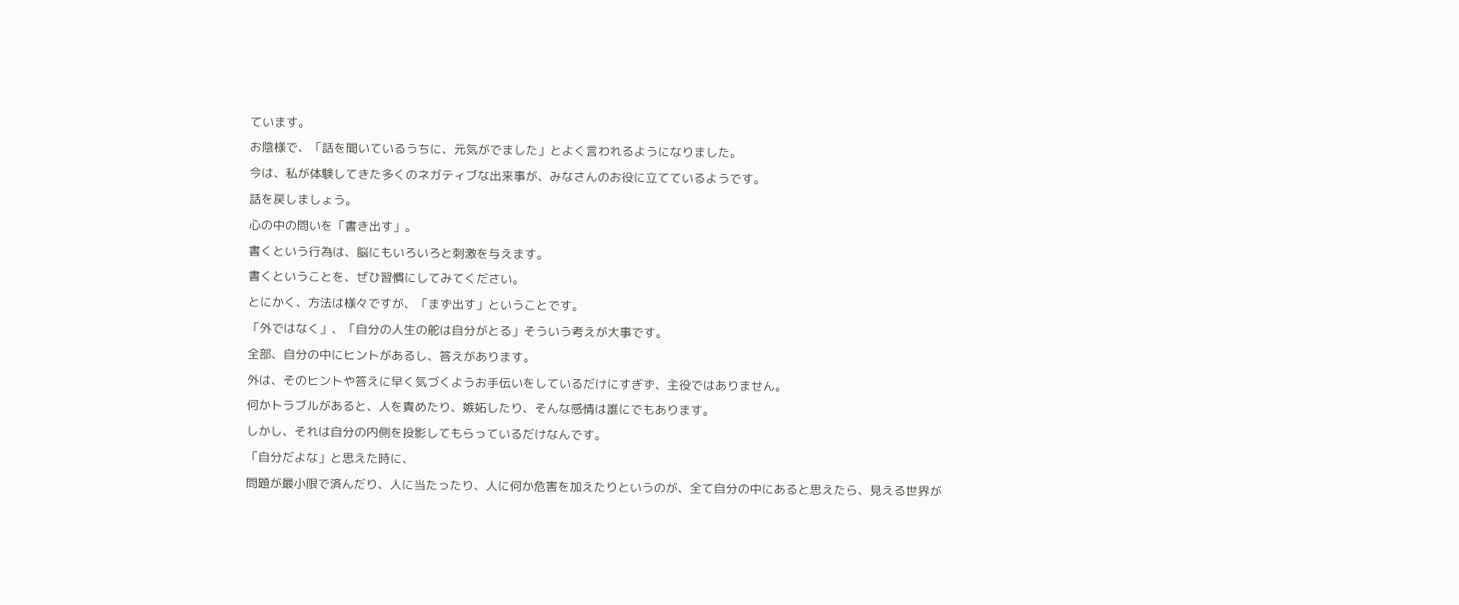ています。
お陰様で、「話を聞いているうちに、元気がでました」とよく言われるようになりました。
今は、私が体験してきた多くのネガティブな出来事が、みなさんのお役に立てているようです。
話を戻しましょう。
心の中の問いを「書き出す」。
書くという行為は、脳にもいろいろと刺激を与えます。
書くということを、ぜひ習慣にしてみてください。
とにかく、方法は様々ですが、「まず出す」ということです。
「外ではなく」、「自分の人生の舵は自分がとる」そういう考えが大事です。
全部、自分の中にヒントがあるし、答えがあります。
外は、そのヒントや答えに早く気づくようお手伝いをしているだけにすぎず、主役ではありません。
何かトラブルがあると、人を責めたり、嫉妬したり、そんな感情は誰にでもあります。
しかし、それは自分の内側を投影してもらっているだけなんです。
「自分だよな」と思えた時に、
問題が最小限で済んだり、人に当たったり、人に何か危害を加えたりというのが、全て自分の中にあると思えたら、見える世界が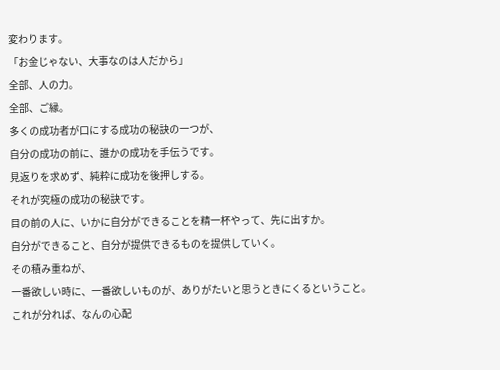変わります。
「お金じゃない、大事なのは人だから」
全部、人の力。
全部、ご縁。
多くの成功者が口にする成功の秘訣の一つが、
自分の成功の前に、誰かの成功を手伝うです。
見返りを求めず、純粋に成功を後押しする。
それが究極の成功の秘訣です。
目の前の人に、いかに自分ができることを精一杯やって、先に出すか。
自分ができること、自分が提供できるものを提供していく。
その積み重ねが、
一番欲しい時に、一番欲しいものが、ありがたいと思うときにくるということ。
これが分れば、なんの心配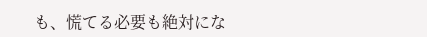も、慌てる必要も絶対にな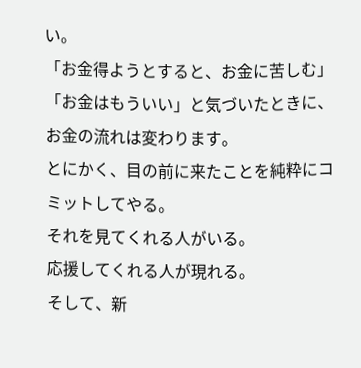い。
「お金得ようとすると、お金に苦しむ」
「お金はもういい」と気づいたときに、お金の流れは変わります。
とにかく、目の前に来たことを純粋にコミットしてやる。
それを見てくれる人がいる。
応援してくれる人が現れる。
そして、新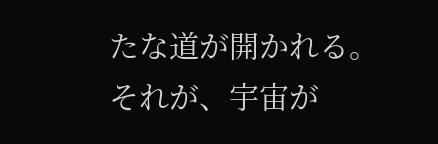たな道が開かれる。
それが、宇宙が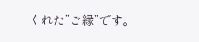くれた”ご縁”です。